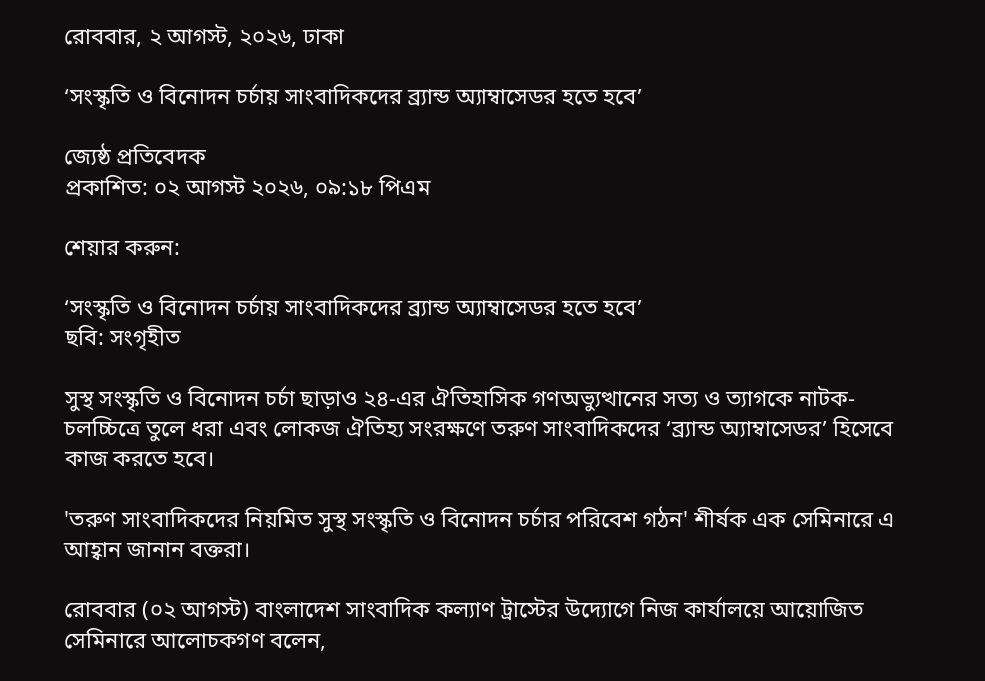রোববার, ২ আগস্ট, ২০২৬, ঢাকা

‘সংস্কৃতি ও বিনোদন চর্চায় সাংবাদিকদের ব্র্যান্ড অ্যাম্বাসেডর হতে হবে’

জ্যেষ্ঠ প্রতিবেদক
প্রকাশিত: ০২ আগস্ট ২০২৬, ০৯:১৮ পিএম

শেয়ার করুন:

‘সংস্কৃতি ও বিনোদন চর্চায় সাংবাদিকদের ব্র্যান্ড অ্যাম্বাসেডর হতে হবে’
ছবি: সংগৃহীত

সুস্থ সংস্কৃতি ও বিনোদন চর্চা ছাড়াও ২৪-এর ঐতিহাসিক গণঅভ্যুত্থানের সত্য ও ত্যাগকে নাটক-চলচ্চিত্রে তুলে ধরা এবং লোকজ ঐতিহ্য সংরক্ষণে তরুণ সাংবাদিকদের ‘ব্র্যান্ড অ্যাম্বাসেডর’ হিসেবে কাজ করতে হবে।

'তরুণ সাংবাদিকদের নিয়মিত সুস্থ সংস্কৃতি ও বিনোদন চর্চার পরিবেশ গঠন' শীর্ষক এক সেমিনারে এ আহ্বান জানান বক্তরা।

রোববার (০২ আগস্ট) বাংলাদেশ সাংবাদিক কল্যাণ ট্রাস্টের উদ্যোগে নিজ কার্যালয়ে আয়োজিত সেমিনারে আলোচকগণ বলেন,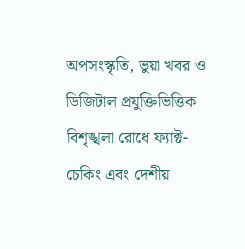অপসংস্কৃতি, ভুয়া খবর ও ডিজিটাল প্রযুক্তিভিত্তিক বিশৃঙ্খলা রোধে ফ্যাক্ট-চেকিং এবং দেশীয়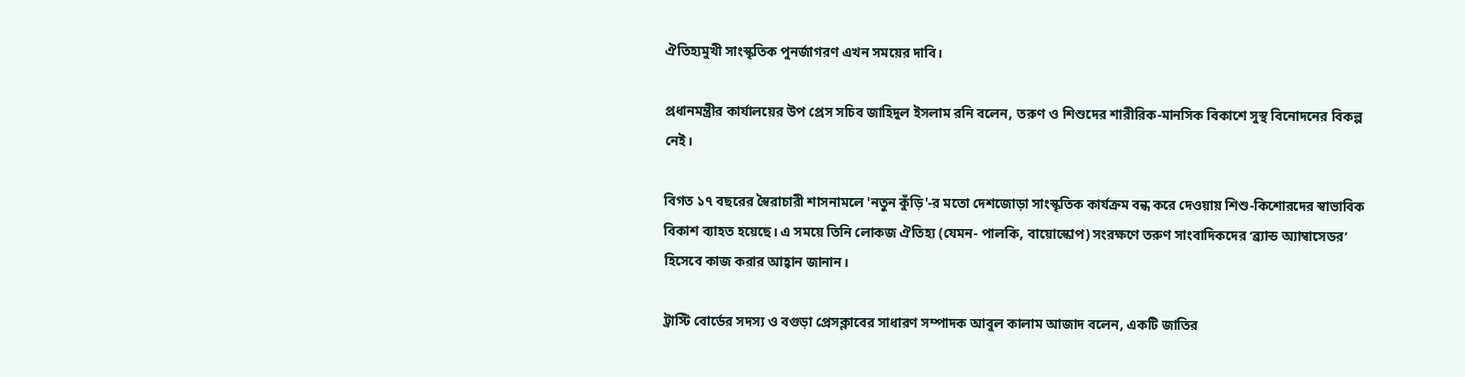ঐতিহ্যমুখী সাংস্কৃতিক পুনর্জাগরণ এখন সময়ের দাবি।

প্রধানমন্ত্রীর কার্যালয়ের উপ প্রেস সচিব জাহিদুল ইসলাম রনি বলেন, তরুণ ও শিশুদের শারীরিক-মানসিক বিকাশে সুস্থ বিনোদনের বিকল্প নেই।

বিগত ১৭ বছরের স্বৈরাচারী শাসনামলে 'নতুন কুঁড়ি'-র মতো দেশজোড়া সাংস্কৃতিক কার্যক্রম বন্ধ করে দেওয়ায় শিশু-কিশোরদের স্বাভাবিক বিকাশ ব্যাহত হয়েছে। এ সময়ে তিনি লোকজ ঐতিহ্য (যেমন- পালকি, বায়োস্কোপ) সংরক্ষণে তরুণ সাংবাদিকদের ‘ব্র্যান্ড অ্যাম্বাসেডর’ হিসেবে কাজ করার আহ্বান জানান।

ট্রাস্টি বোর্ডের সদস্য ও বগুড়া প্রেসক্লাবের সাধারণ সম্পাদক আবুল কালাম আজাদ বলেন, একটি জাতির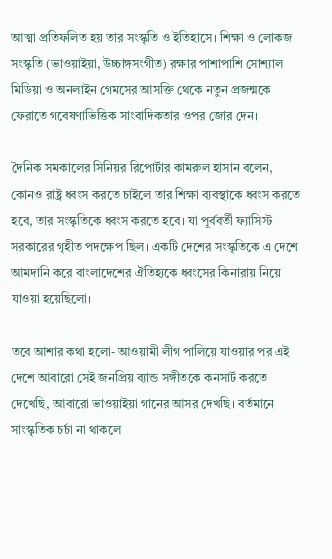আত্মা প্রতিফলিত হয় তার সংস্কৃতি ও ইতিহাসে। শিক্ষা ও লোকজ সংস্কৃতি (ভাওয়াইয়া, উচ্চাঙ্গসংগীত) রক্ষার পাশাপাশি সোশ্যাল মিডিয়া ও অনলাইন গেমসের আসক্তি থেকে নতুন প্রজন্মকে ফেরাতে গবেষণাভিত্তিক সাংবাদিকতার ওপর জোর দেন।

দৈনিক সমকালের সিনিয়র রিপোর্টার কামরুল হাসান বলেন, কোনও রাষ্ট্র ধ্বংস করতে চাইলে তার শিক্ষা ব্যবস্থাকে ধ্বংস করতে হবে, তার সংস্কৃতিকে ধ্বংস করতে হবে। যা পূর্ববর্তী ফ্যাসিস্ট সরকারের গৃহীত পদক্ষেপ ছিল। একটি দেশের সংস্কৃতিকে এ দেশে আমদানি করে বাংলাদেশের ঐতিহ্যকে ধ্বংসের কিনারায় নিয়ে যাওয়া হয়েছিলো।

তবে আশার কথা হলো- আওয়ামী লীগ পালিয়ে যাওয়ার পর এই দেশে আবারো সেই জনপ্রিয় ব্যান্ড সঙ্গীতকে কনসার্ট করতে দেখেছি, আবারো ভাওয়াইয়া গানের আসর দেখছি। বর্তমানে সাংস্কৃতিক চর্চা না থাকলে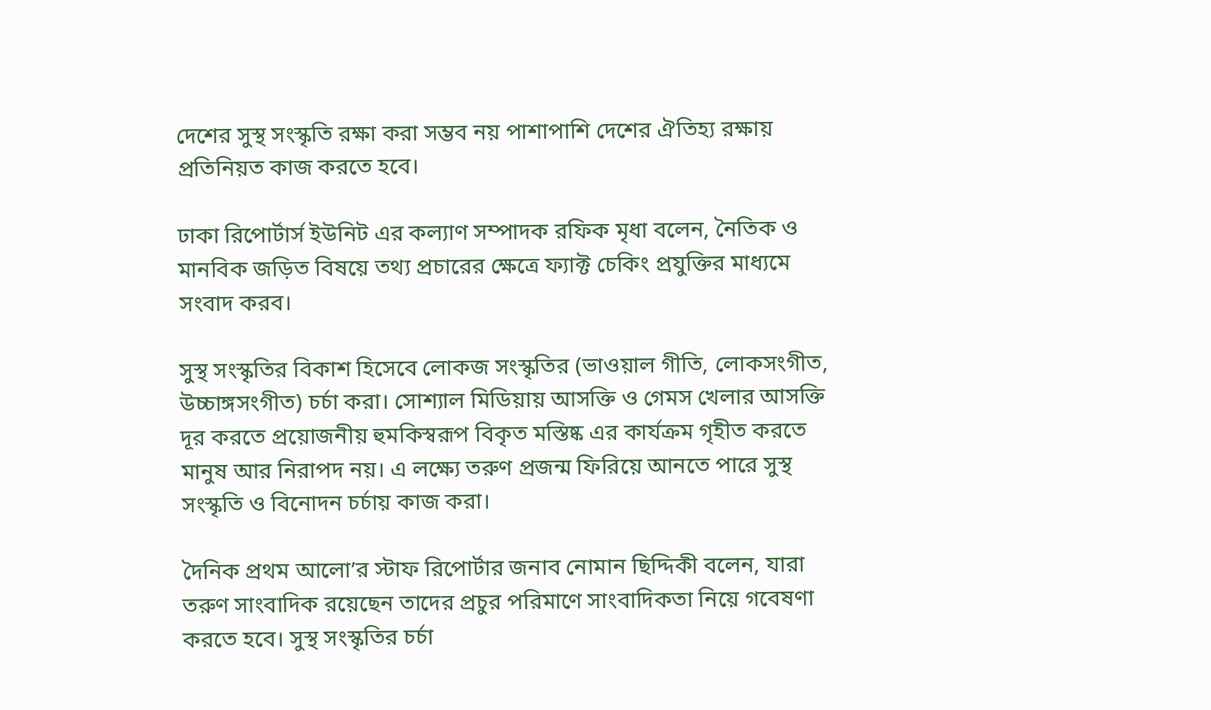দেশের সুস্থ সংস্কৃতি রক্ষা করা সম্ভব নয় পাশাপাশি দেশের ঐতিহ্য রক্ষায় প্রতিনিয়ত কাজ করতে হবে।

ঢাকা রিপোর্টার্স ইউনিট এর কল্যাণ সম্পাদক রফিক মৃধা বলেন, নৈতিক ও মানবিক জড়িত বিষয়ে তথ্য প্রচারের ক্ষেত্রে ফ্যাক্ট চেকিং প্রযুক্তির মাধ্যমে সংবাদ করব।

সুস্থ সংস্কৃতির বিকাশ হিসেবে লোকজ সংস্কৃতির (ভাওয়াল গীতি, লোকসংগীত, উচ্চাঙ্গসংগীত) চর্চা করা। সোশ্যাল মিডিয়ায় আসক্তি ও গেমস খেলার আসক্তি দূর করতে প্রয়োজনীয় হুমকিস্বরূপ বিকৃত মস্তিষ্ক এর কার্যক্রম গৃহীত করতে মানুষ আর নিরাপদ নয়। এ লক্ষ্যে তরুণ প্রজন্ম ফিরিয়ে আনতে পারে সুস্থ সংস্কৃতি ও বিনোদন চর্চায় কাজ করা।

দৈনিক প্রথম আলো’র স্টাফ রিপোর্টার জনাব নোমান ছিদ্দিকী বলেন, যারা তরুণ সাংবাদিক রয়েছেন তাদের প্রচুর পরিমাণে সাংবাদিকতা নিয়ে গবেষণা করতে হবে। সুস্থ সংস্কৃতির চর্চা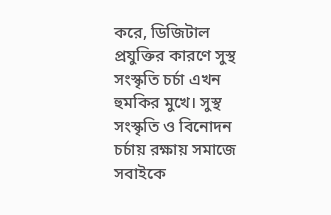করে, ডিজিটাল প্রযুক্তির কারণে সুস্থ সংস্কৃতি চর্চা এখন হুমকির মুখে। সুস্থ সংস্কৃতি ও বিনোদন চর্চায় রক্ষায় সমাজে সবাইকে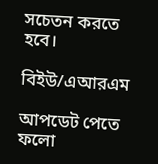সচেতন করতে হবে।

বিইউ/এআরএম

আপডেট পেতে ফলো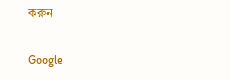করুন

Google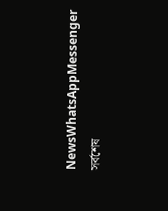NewsWhatsAppMessenger
সর্বশেষ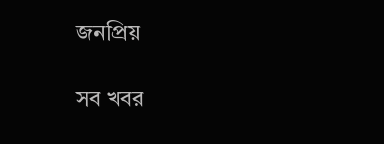জনপ্রিয়

সব খবর